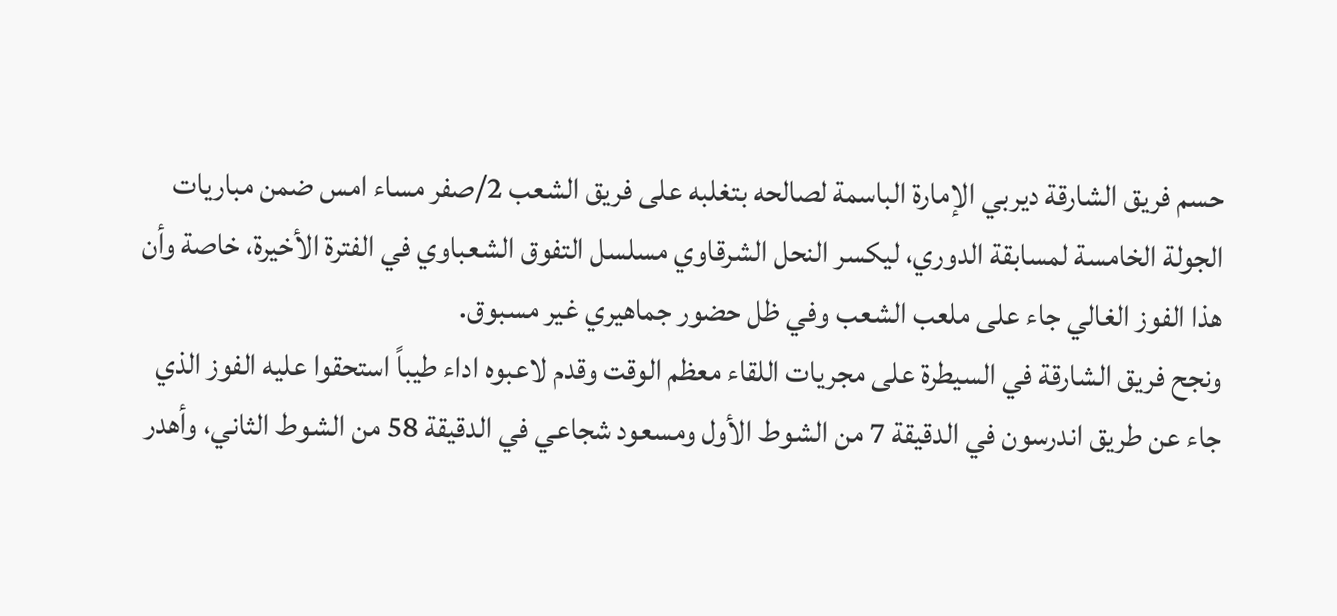حسم فريق الشارقة ديربي الإمارة الباسمة لصالحه بتغلبه على فريق الشعب 2/صفر مساء امس ضمن مباريات الجولة الخامسة لمسابقة الدوري، ليكسر النحل الشرقاوي مسلسل التفوق الشعباوي في الفترة الأخيرة، خاصة وأن هذا الفوز الغالي جاء على ملعب الشعب وفي ظل حضور جماهيري غير مسبوق.
ونجح فريق الشارقة في السيطرة على مجريات اللقاء معظم الوقت وقدم لاعبوه اداء طيباً استحقوا عليه الفوز الذي جاء عن طريق اندرسون في الدقيقة 7 من الشوط الأول ومسعود شجاعي في الدقيقة 58 من الشوط الثاني، وأهدر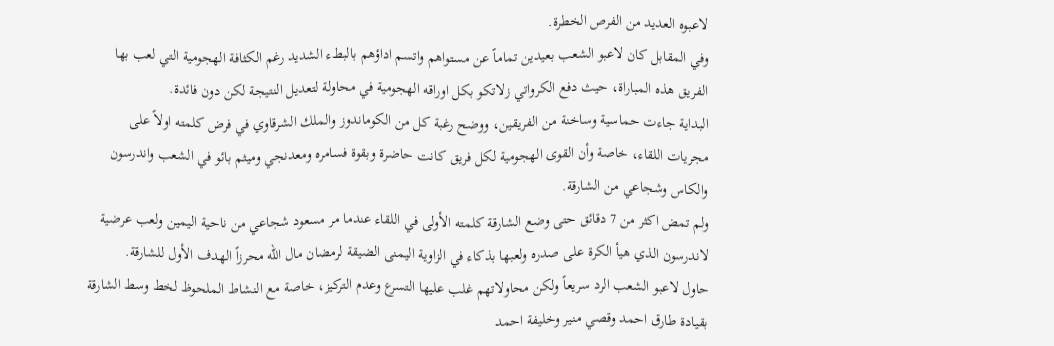لاعبوه العديد من الفرص الخطرة.
وفي المقابل كان لاعبو الشعب بعيدين تماماً عن مستواهم واتسم اداؤهم بالبطء الشديد رغم الكثافة الهجومية التي لعب بها الفريق هذه المباراة، حيث دفع الكرواتي زلاتكو بكل اوراقه الهجومية في محاولة لتعديل النتيجة لكن دون فائدة.
البداية جاءت حماسية وساخنة من الفريقين، ووضح رغبة كل من الكوماندوز والملك الشرقاوي في فرض كلمته اولاً على مجريات اللقاء، خاصة وأن القوى الهجومية لكل فريق كانت حاضرة وبقوة فسامره ومعدنجي وميثم بائو في الشعب واندرسون والكاس وشجاعي من الشارقة.
ولم تمض اكثر من 7 دقائق حتى وضع الشارقة كلمته الأولى في اللقاء عندما مر مسعود شجاعي من ناحية اليمين ولعب عرضية لاندرسون الذي هيأ الكرة على صدره ولعبها بذكاء في الزاوية اليمنى الضيقة لرمضان مال الله محرزاً الهدف الأول للشارقة.
حاول لاعبو الشعب الرد سريعاً ولكن محاولاتهم غلب عليها التسرع وعدم التركيز، خاصة مع النشاط الملحوظ لخط وسط الشارقة بقيادة طارق احمد وقصي منير وخليفة احمد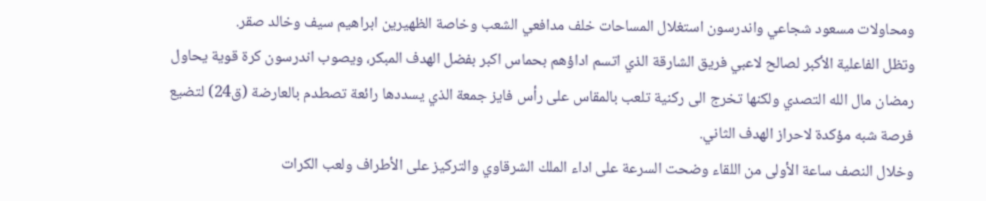ومحاولات مسعود شجاعي واندرسون استغلال المساحات خلف مدافعي الشعب وخاصة الظهيرين ابراهيم سيف وخالد صقر.
وتظل الفاعلية الأكبر لصالح لاعبي فريق الشارقة الذي اتسم اداؤهم بحماس اكبر بفضل الهدف المبكر، ويصوب اندرسون كرة قوية يحاول رمضان مال الله التصدي ولكنها تخرج الى ركنية تلعب بالمقاس على رأس فايز جمعة الذي يسددها رائعة تصطدم بالعارضة (ق24) لتضيع فرصة شبه مؤكدة لاحراز الهدف الثاني.
وخلال النصف ساعة الأولى من اللقاء وضحت السرعة على اداء الملك الشرقاوي والتركيز على الأطراف ولعب الكرات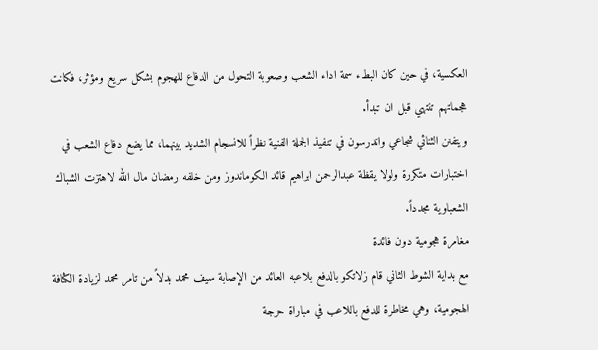العكسية، في حين كان البطء سمة اداء الشعب وصعوبة التحول من الدفاع للهجوم بشكل سريع ومؤثر، فكانت هجماتهم تنتهي قبل ان تبدأ.
ويتفنن الثنائي شجاعي واندرسون في تنفيذ الجملة الفنية نظراً للانسجام الشديد بينهما، مما يضع دفاع الشعب في اختبارات متكررة ولولا يقظة عبدالرحمن ابراهيم قائد الكوماندوز ومن خلفه رمضان مال الله لاهتزت الشباك الشعباوية مجدداً.
مغامرة هجومية دون فائدة
مع بداية الشوط الثاني قام زلاتكو بالدفع بلاعبه العائد من الإصابة سيف محمد بدلاً من تامر محمد لزيادة الكثافة الهجومية، وهي مخاطرة للدفع باللاعب في مباراة حرجة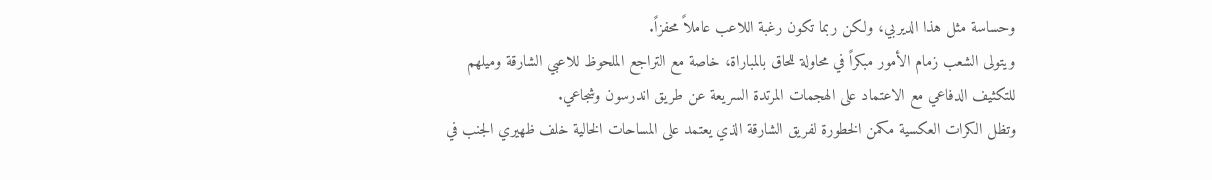وحساسة مثل هذا الديربي، ولكن ربما تكون رغبة اللاعب عاملاً محفزاً.
ويتولى الشعب زمام الأمور مبكراً في محاولة للحاق بالمباراة، خاصة مع التراجع الملحوظ للاعبي الشارقة وميلهم للتكثيف الدفاعي مع الاعتماد على الهجمات المرتدة السريعة عن طريق اندرسون وشجاعي.
وتظل الكرات العكسية مكمن الخطورة لفريق الشارقة الذي يعتمد على المساحات الخالية خلف ظهيري الجنب في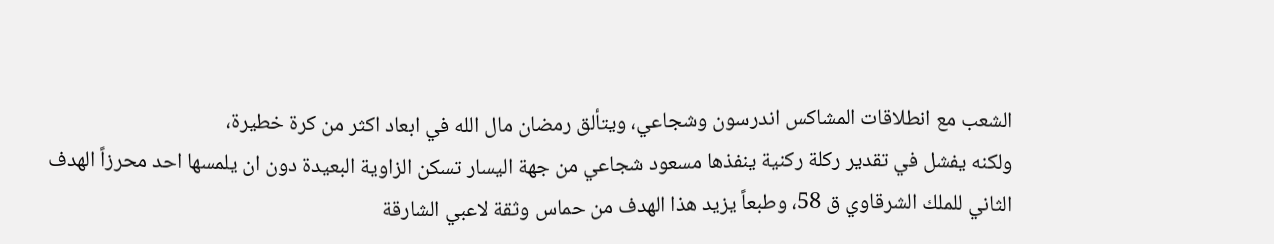الشعب مع انطلاقات المشاكس اندرسون وشجاعي، ويتألق رمضان مال الله في ابعاد اكثر من كرة خطيرة،
ولكنه يفشل في تقدير ركلة ركنية ينفذها مسعود شجاعي من جهة اليسار تسكن الزاوية البعيدة دون ان يلمسها احد محرزاً الهدف الثاني للملك الشرقاوي ق 58، وطبعاً يزيد هذا الهدف من حماس وثقة لاعبي الشارقة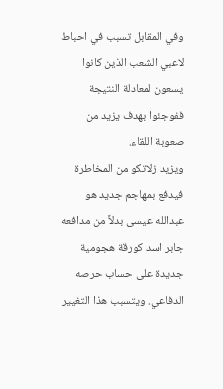وفي المقابل تسبب في احباط لاعبي الشعب الذين كانوا يسعون لمعادلة النتيجة ففوجئوا بهدف يزيد من صعوبة اللقاء.
ويزيد زلاتكو من المخاطرة فيدفع بمهاجم جديد هو عبدالله عيسى بدلاً من مدافعه جابر اسد كورقة هجومية جديدة على حساب حرصه الدفاعي. ويتسبب هذا التغيير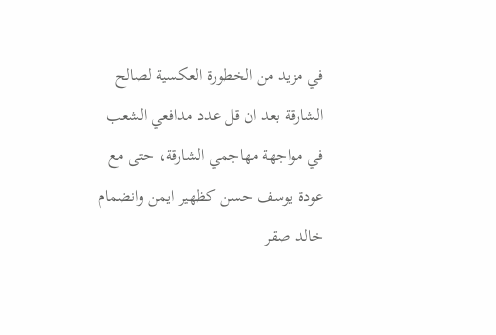في مزيد من الخطورة العكسية لصالح الشارقة بعد ان قل عدد مدافعي الشعب في مواجهة مهاجمي الشارقة، حتى مع عودة يوسف حسن كظهير ايمن وانضمام خالد صقر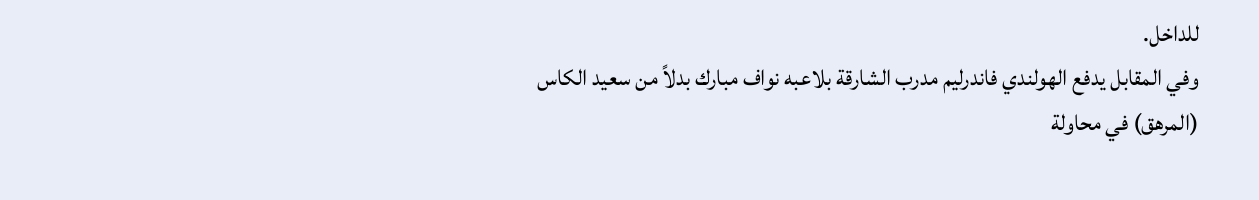للداخل.
وفي المقابل يدفع الهولندي فاندرليم مدرب الشارقة بلاعبه نواف مبارك بدلاً من سعيد الكاس (المرهق) في محاولة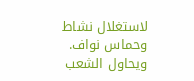لاستغلال نشاط وحماس نواف. ويحاول الشعب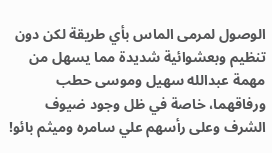الوصول لمرمى الماس بأي طريقة لكن دون تنظيم وبعشوائية شديدة مما يسهل من مهمة عبدالله سهيل وموسى حطب ورفاقهما، خاصة في ظل وجود ضيوف الشرف وعلى رأسهم علي سامره وميثم بائو!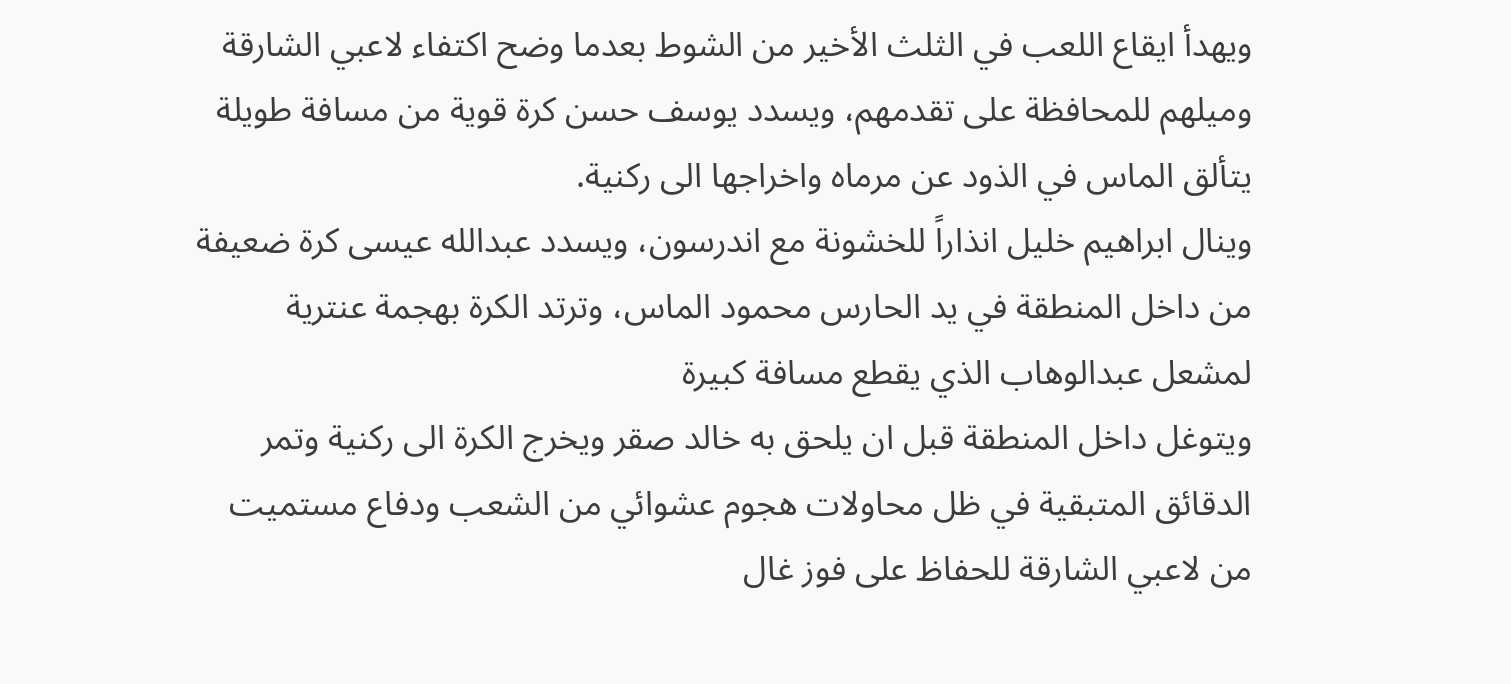ويهدأ ايقاع اللعب في الثلث الأخير من الشوط بعدما وضح اكتفاء لاعبي الشارقة وميلهم للمحافظة على تقدمهم، ويسدد يوسف حسن كرة قوية من مسافة طويلة يتألق الماس في الذود عن مرماه واخراجها الى ركنية.
وينال ابراهيم خليل انذاراً للخشونة مع اندرسون، ويسدد عبدالله عيسى كرة ضعيفة من داخل المنطقة في يد الحارس محمود الماس، وترتد الكرة بهجمة عنترية لمشعل عبدالوهاب الذي يقطع مسافة كبيرة
ويتوغل داخل المنطقة قبل ان يلحق به خالد صقر ويخرج الكرة الى ركنية وتمر الدقائق المتبقية في ظل محاولات هجوم عشوائي من الشعب ودفاع مستميت من لاعبي الشارقة للحفاظ على فوز غال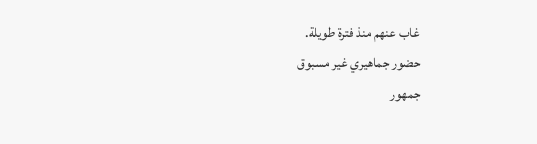غاب عنهم منذ فترة طويلة.
حضور جماهيري غير مسبوق
جمهور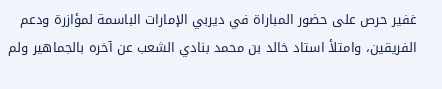غفير حرص على حضور المباراة في ديربي الإمارات الباسمة لمؤازرة ودعم الفريقين، وامتلأ استاد خالد بن محمد بنادي الشعب عن آخره بالجماهير ولم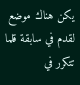يكن هناك موضع لقدم في سابقة قلما تتكرر في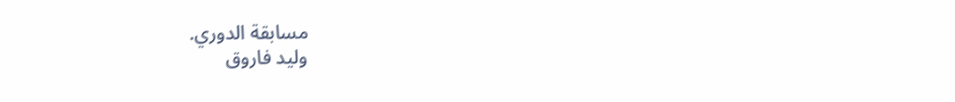مسابقة الدوري.
وليد فاروق